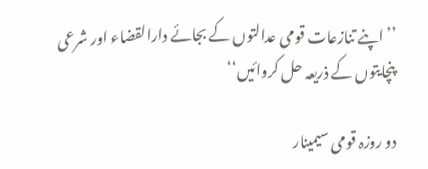’’اپنے تنازعات قومی عدالتوں کے بجائے دارالقضاء اور شرعی پنچایتوں کے ذریعہ حل کروائیں‘‘

دو روزہ قومی سیمینار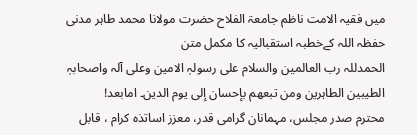میں فقیہ الامت ناظم جامعۃ الفلاح حضرت مولانا محمد طاہر مدنی حفظہ اللہ کےخطبہ استقبالیہ کا مکمل متن
الحمدللہ رب العالمین والسلام علی رسولہٖ الامین وعلی آلہ واصحابہٖ الطیبین الطاہرین ومن تبعھم بإحسان إلی یوم الدین۔ امابعد!
محترم صدر مجلس، مہمانان گرامی قدر، معزز اساتذہ کرام ، قابل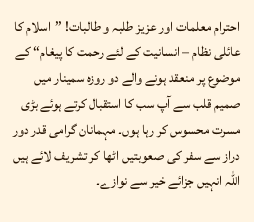احترام معلمات اور عزیز طلبہ و طالبات! ’’اسلام کا عائلی نظام – انسانیت کے لئے رحمت کا پیغام‘‘ کے موضوع پر منعقد ہونے والے دو روزہ سمینار میں صمیم قلب سے آپ سب کا استقبال کرتے ہوئے بڑی مسرت محسوس کر رہا ہوں۔ مہمانان گرامی قدر دور دراز سے سفر کی صعوبتیں اٹھا کر تشریف لائے ہیں اللہ انہیں جزائے خیر سے نوازے۔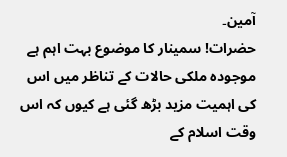آمین۔
حضرات! سمینار کا موضوع بہت اہم ہے موجودہ ملکی حالات کے تناظر میں اس کی اہمیت مزید بڑھ گئی ہے کیوں کہ اس وقت اسلام کے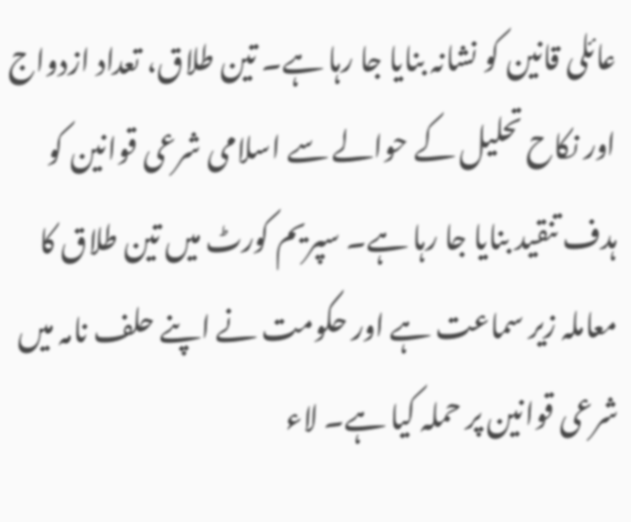عائلی قانین کو نشانہ بنایا جا رہا ہے۔ تین طلاق، تعداد ازدواج اور نکاح تحلیل کے حوالے سے اسلامی شرعی قوانین کو ہدف تنقید بنایا جا رہا ہے۔ سپریم کورٹ میں تین طلاق کا معاملہ زیر سماعت ہے اور حکومت نے اپنے حلف نامہ میں شرعی قوانین پر حملہ کیا ہے۔ لاء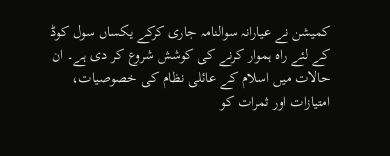کمیشن نے عیارانہ سوالنامہ جاری کرکے یکساں سول کوڈ کے لئے راہ ہموار کرنے کی کوشش شروع کر دی ہے۔ ان حالات میں اسلام کے عائلی نظام کی خصوصیات، امتیازات اور ثمرات کو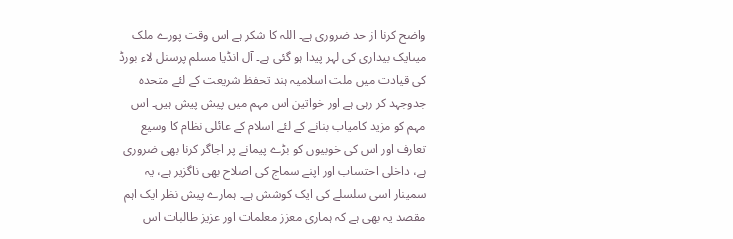واضح کرنا از حد ضروری ہے۔ اللہ کا شکر ہے اس وقت پورے ملک میںایک بیداری کی لہر پیدا ہو گئی ہے۔ آل انڈیا مسلم پرسنل لاء بورڈ کی قیادت میں ملت اسلامیہ ہند تحفظ شریعت کے لئے متحدہ جدوجہد کر رہی ہے اور خواتین اس مہم میں پیش پیش ہیں۔ اس مہم کو مزید کامیاب بنانے کے لئے اسلام کے عائلی نظام کا وسیع تعارف اور اس کی خوبیوں کو بڑے پیمانے پر اجاگر کرنا بھی ضروری ہے، داخلی احتساب اور اپنے سماج کی اصلاح بھی ناگزیر ہے، یہ سمینار اسی سلسلے کی ایک کوشش ہے۔ ہمارے پیش نظر ایک اہم مقصد یہ بھی ہے کہ ہماری معزز معلمات اور عزیز طالبات اس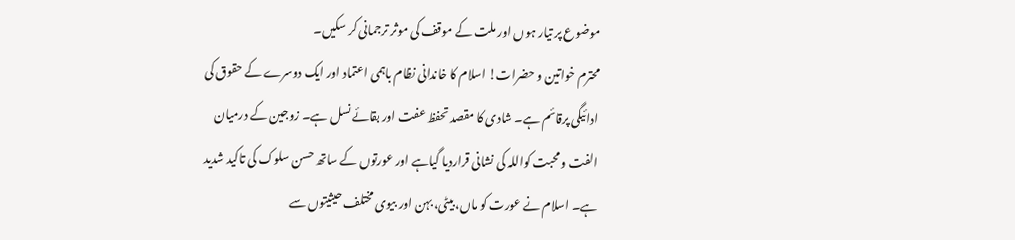موضوع پر تیار ہوں اور ملت کے موقف کی موثر ترجمانی کر سکیں۔
محترم خواتین و حضرات! اسلام کا خاندانی نظام باہمی اعتماد اور ایک دوسرے کے حقوق کی ادائیگی پرقائم ہے۔ شادی کا مقصد تحفظ عفت اور بقائے نسل ہے۔ زوجین کے درمیان الفت و محبت کواللہ کی نشانی قراردیا گیاہے اور عورتوں کے ساتھ حسن سلوک کی تاکید شدید ہے۔ اسلام نے عورت کو ماں، بیٹی، بہن اور بیوی مختلف حیثیتوں سے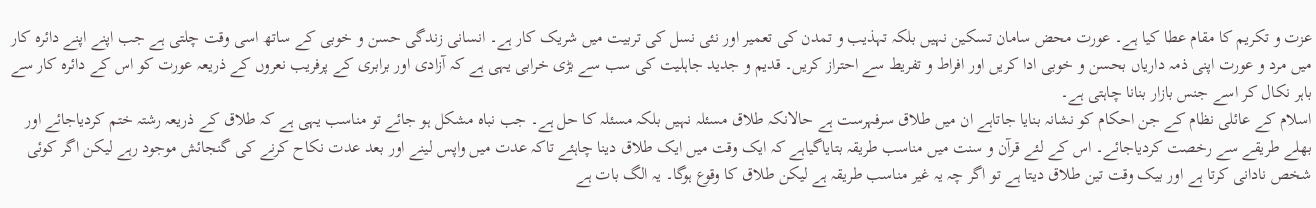عزت و تکریم کا مقام عطا کیا ہے۔ عورت محض سامان تسکین نہیں بلکہ تہذیب و تمدن کی تعمیر اور نئی نسل کی تربیت میں شریک کار ہے۔ انسانی زندگی حسن و خوبی کے ساتھ اسی وقت چلتی ہے جب اپنے اپنے دائرہ کار میں مرد و عورت اپنی ذمہ داریاں بحسن و خوبی ادا کریں اور افراط و تفریط سے احتراز کریں۔ قدیم و جدید جاہلیت کی سب سے بڑی خرابی یہی ہے کہ آزادی اور برابری کے پرفریب نعروں کے ذریعہ عورت کو اس کے دائرہ کار سے باہر نکال کر اسے جنس بازار بنانا چاہتی ہے۔
اسلام کے عائلی نظام کے جن احکام کو نشانہ بنایا جاتاہے ان میں طلاق سرفہرست ہے حالانکہ طلاق مسئلہ نہیں بلکہ مسئلہ کا حل ہے۔ جب نباہ مشکل ہو جائے تو مناسب یہی ہے کہ طلاق کے ذریعہ رشتہ ختم کردیاجائے اور بھلے طریقے سے رخصت کردیاجائے۔ اس کے لئے قرآن و سنت میں مناسب طریقہ بتایاگیاہے کہ ایک وقت میں ایک طلاق دینا چاہئے تاکہ عدت میں واپس لینے اور بعد عدت نکاح کرنے کی گنجائش موجود رہے لیکن اگر کوئی شخص نادانی کرتا ہے اور بیک وقت تین طلاق دیتا ہے تو اگر چہ یہ غیر مناسب طریقہ ہے لیکن طلاق کا وقوع ہوگا۔ یہ الگ بات ہے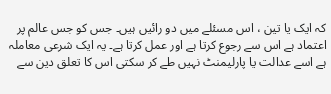کہ ایک یا تین ، اس مسئلے میں دو رائیں ہیں۔ جس کو جس عالم پر اعتماد ہے اس سے رجوع کرتا ہے اور عمل کرتا ہے۔ یہ ایک شرعی معاملہ ہے اسے عدالت یا پارلیمنٹ نہیں طے کر سکتی اس کا تعلق دین سے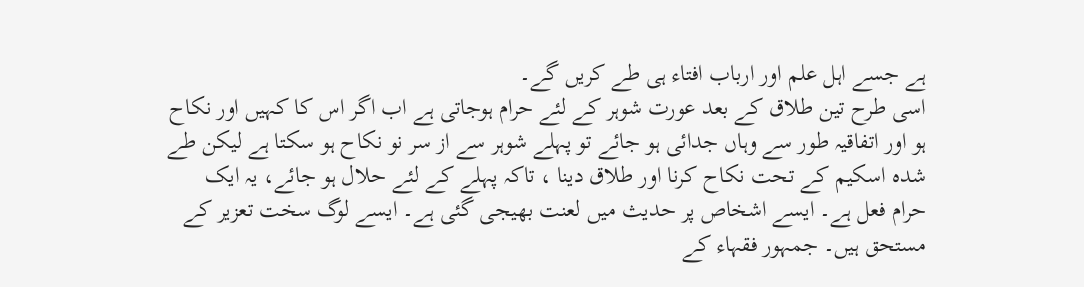ہے جسے اہل علم اور ارباب افتاء ہی طے کریں گے۔
اسی طرح تین طلاق کے بعد عورت شوہر کے لئے حرام ہوجاتی ہے اب اگر اس کا کہیں اور نکاح ہو اور اتفاقیہ طور سے وہاں جدائی ہو جائے تو پہلے شوہر سے از سر نو نکاح ہو سکتا ہے لیکن طے شدہ اسکیم کے تحت نکاح کرنا اور طلاق دینا ، تاکہ پہلے کے لئے حلال ہو جائے، یہ ایک حرام فعل ہے۔ ایسے اشخاص پر حدیث میں لعنت بھیجی گئی ہے۔ ایسے لوگ سخت تعزیر کے مستحق ہیں۔ جمہور فقہاء کے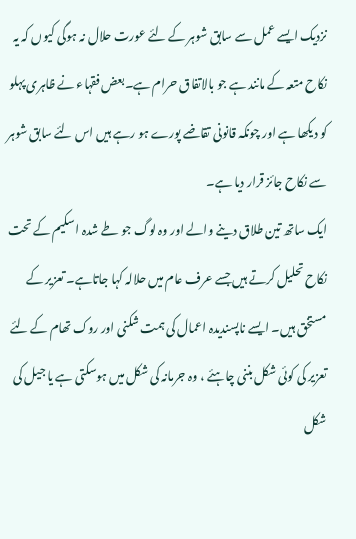نزدیک ایسے عمل سے سابق شوہر کے لئے عورت حلال نہ ہوگی کیوں کہ یہ نکاح متعہ کے مانند ہے جو بالاتفاق حرام ہے۔بعض فقہاء نے ظاہری پہلو کو دیکھا ہے اور چونکہ قانونی تقاضے پورے ہو رہے ہیں اس لئے سابق شوہر سے نکاح جائز قرار دیا ہے۔
ایک ساتھ تین طلاق دینے والے اور وہ لوگ جو طے شدہ اسکیم کے تحت نکاح تحلیل کرتے ہیں جسے عرف عام میں حلالہ کہا جاتاہے۔ تعزیر کے مستخق ہیں۔ ایسے ناپسندیدہ اعمال کی ہمت شکنی اور روک تھام کے لئے تعزیر کی کوئی شکل بننی چاہئے ، وہ جرمانہ کی شکل میں ہوسکتی ہے یا جیل کی شکل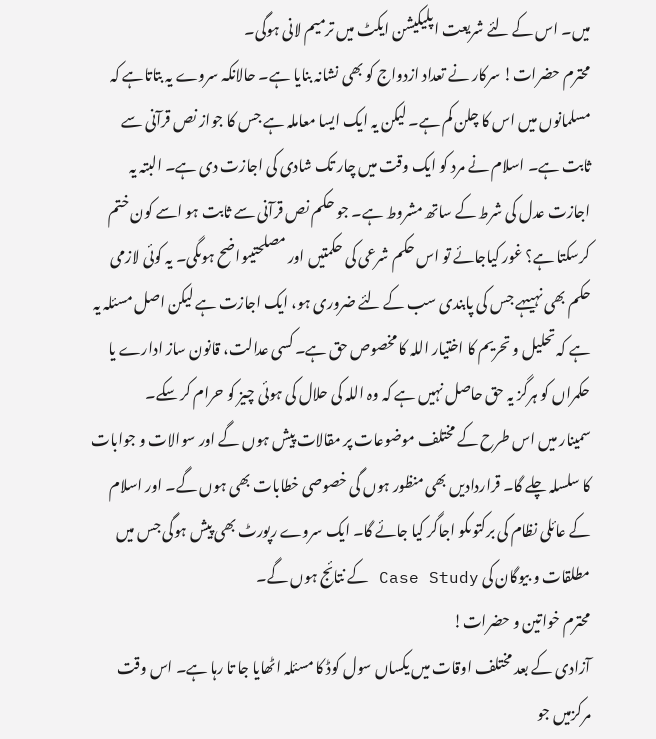میں۔ اس کے لئے شریعت اپلیکیشن ایکٹ میں ترمیم لانی ہوگی۔
محترم حضرات! سرکار نے تعداد ازدواج کو بھی نشانہ بنایا ہے۔ حالانکہ سروے یہ بتاتاہے کہ مسلمانوں میں اس کا چلن کم ہے۔ لیکن یہ ایک ایسا معاملہ ہے جس کا جواز نص قرآنی سے ثابت ہے۔ اسلام نے مرد کو ایک وقت میں چار تک شادی کی اجازت دی ہے۔ البتہ یہ اجازت عدل کی شرط کے ساتھ مشروط ہے۔ جو حکم نص قرآنی سے ثابت ہو اسے کون ختم کرسکتا ہے؟ غور کیاجائے تو اس حکم شرعی کی حکمتیں اور مصلحتیںواضح ہوںگی۔ یہ کوئی لازمی حکم بھی نہیںہے جس کی پابندی سب کے لئے ضروری ہو، ایک اجازت ہے لیکن اصل مسئلہ یہ ہے کہ تحلیل و تحریم کا اختیار اللہ کا مخصوص حق ہے۔ کسی عدالت، قانون ساز ادارے یا حکمراں کو ہرگز یہ حق حاصل نہیں ہے کہ وہ اللہ کی حلال کی ہوئی چیز کو حرام کر سکے۔
سمینار میں اس طرح کے مختلف موضوعات پر مقالات پیش ہوں گے اور سوالات و جوابات کا سلسلہ چلے گا۔ قراردادیں بھی منظور ہوں گی خصوصی خطابات بھی ہوں گے۔ اور اسلام کے عائلی نظام کی برکتوںکو اجاگر کیا جائے گا۔ ایک سروے رپورٹ بھی پیش ہوگی جس میں مطلقات و بیوگان کی Case Study کے نتائج ہوں گے۔
محترم خواتین و حضرات!
آزادی کے بعد مختلف اوقات میں یکساں سول کوڈ کا مسئلہ اٹھایا جا تا رہا ہے۔ اس وقت مرکزمیں جو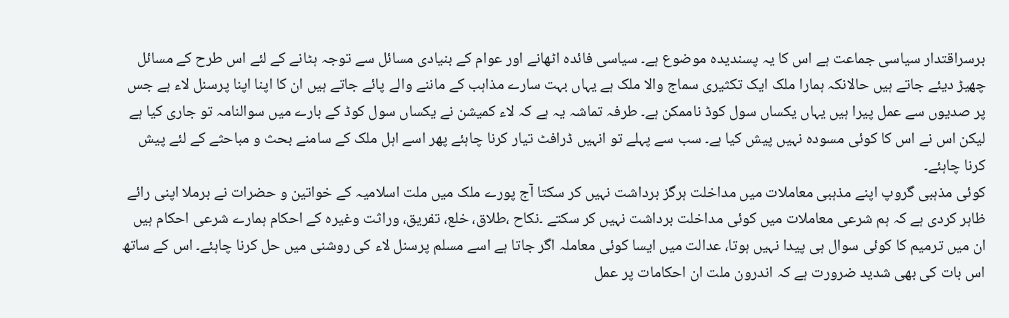برسراقتدار سیاسی جماعت ہے اس کا یہ پسندیدہ موضوع ہے۔ سیاسی فائدہ اٹھانے اور عوام کے بنیادی مسائل سے توجہ ہٹانے کے لئے اس طرح کے مسائل چھیڑ دیئے جاتے ہیں حالانکہ ہمارا ملک ایک تکثیری سماج والا ملک ہے یہاں بہت سارے مذاہب کے ماننے والے پائے جاتے ہیں ان کا اپنا اپنا پرسنل لاء ہے جس پر صدیوں سے عمل پیرا ہیں یہاں یکساں سول کوڈ ناممکن ہے۔ طرفہ تماشہ یہ ہے کہ لاء کمیشن نے یکساں سول کوڈ کے بارے میں سوالنامہ تو جاری کیا ہے لیکن اس نے اس کا کوئی مسودہ نہیں پیش کیا ہے۔ سب سے پہلے تو انہیں ڈرافٹ تیار کرنا چاہئے پھر اسے اہل ملک کے سامنے بحث و مباحثے کے لئے پیش کرنا چاہئے۔
کوئی مذہبی گروپ اپنے مذہبی معاملات میں مداخلت ہرگز برداشت نہیں کر سکتا آج پورے ملک میں ملت اسلامیہ کے خواتین و حضرات نے برملا اپنی رائے ظاہر کردی ہے کہ ہم شرعی معاملات میں کوئی مداخلت برداشت نہیں کر سکتے ۔نکاح ،طلاق، خلع، تفریق، وراثت وغیرہ کے احکام ہمارے شرعی احکام ہیں ان میں ترمیم کا کوئی سوال ہی پیدا نہیں ہوتا، عدالت میں ایسا کوئی معاملہ اگر جاتا ہے اسے مسلم پرسنل لاء کی روشنی میں حل کرنا چاہئے۔ اس کے ساتھ اس بات کی بھی شدید ضرورت ہے کہ اندرون ملت ان احکامات پر عمل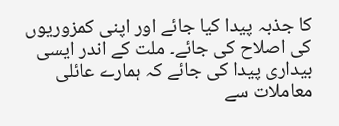کا جذبہ پیدا کیا جائے اور اپنی کمزوریوں کی اصلاح کی جائے۔ ملت کے اندر ایسی بیداری پیدا کی جائے کہ ہمارے عائلی معاملات سے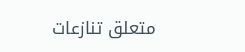متعلق تنازعات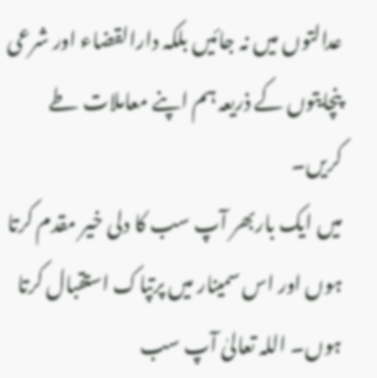عدالتوں میں نہ جائیں بلکہ دارالقضاء اور شرعی پنچایتوں کے ذریعہ ہم اپنے معاملات طے کریں۔
میں ایک باربھر آپ سب کا دلی خیر مقدم کرتا ہوں اور اس سمینار میں پرتپاک استقبال کرتا ہوں۔ اللہ تعالیٰ آپ سب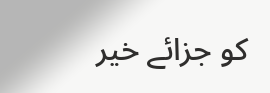کو جزائے خیر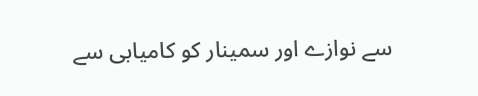سے نوازے اور سمینار کو کامیابی سے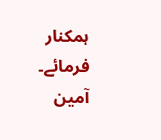ہمکنار فرمائے۔
آمین